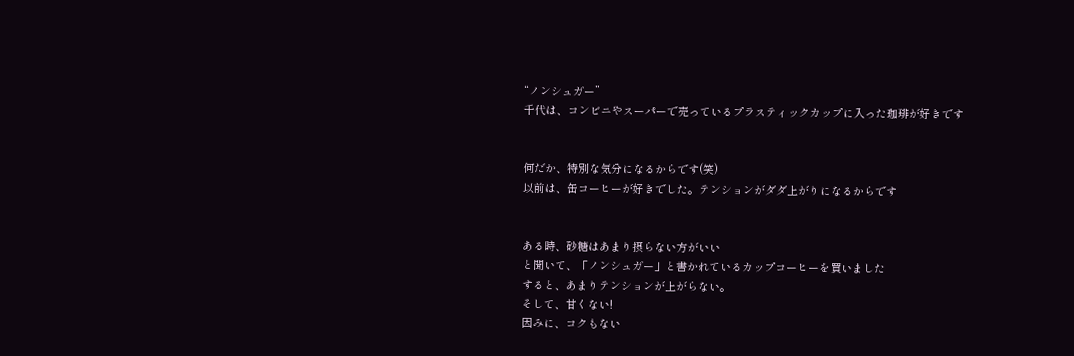“ノンシュガー”
千代は、コンビニやスーパーで売っているプラスティックカップに入った珈琲が好きです


何だか、特別な気分になるからです(笑)
以前は、缶コーヒーが好きでした。テンションがダダ上がりになるからです


ある時、砂糖はあまり摂らない方がいい
と聞いて、「ノンシュガー」と書かれているカップコーヒーを買いました
すると、あまりテンションが上がらない。
そして、甘くない!
因みに、コクもない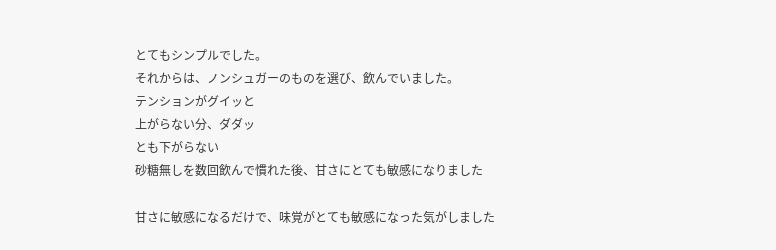とてもシンプルでした。
それからは、ノンシュガーのものを選び、飲んでいました。
テンションがグイッと
上がらない分、ダダッ
とも下がらない
砂糖無しを数回飲んで慣れた後、甘さにとても敏感になりました

甘さに敏感になるだけで、味覚がとても敏感になった気がしました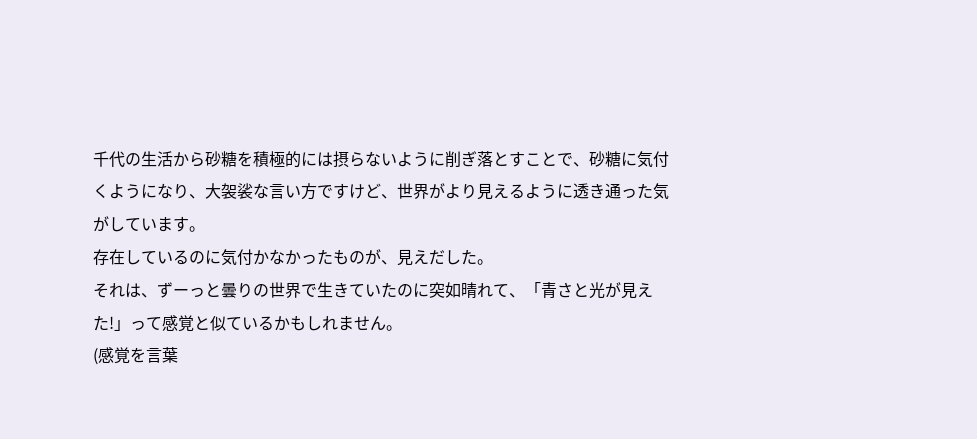千代の生活から砂糖を積極的には摂らないように削ぎ落とすことで、砂糖に気付くようになり、大袈裟な言い方ですけど、世界がより見えるように透き通った気がしています。
存在しているのに気付かなかったものが、見えだした。
それは、ずーっと曇りの世界で生きていたのに突如晴れて、「青さと光が見えた!」って感覚と似ているかもしれません。
(感覚を言葉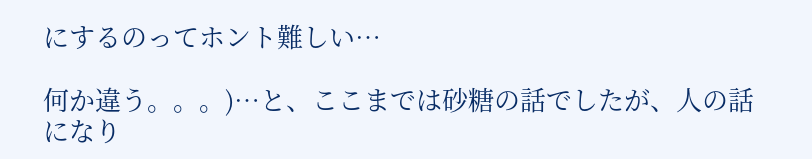にするのってホント難しい…

何か違う。。。)…と、ここまでは砂糖の話でしたが、人の話になり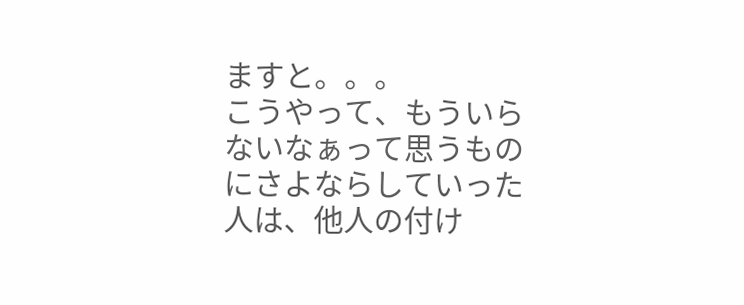ますと。。。
こうやって、もういらないなぁって思うものにさよならしていった人は、他人の付け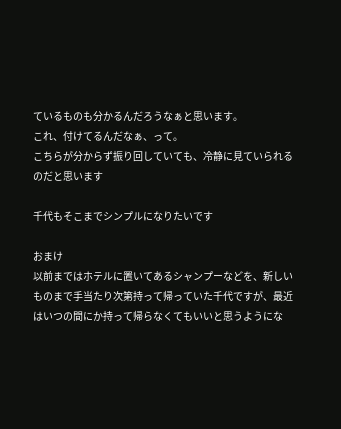ているものも分かるんだろうなぁと思います。
これ、付けてるんだなぁ、って。
こちらが分からず振り回していても、冷静に見ていられるのだと思います

千代もそこまでシンプルになりたいです

おまけ
以前まではホテルに置いてあるシャンプーなどを、新しいものまで手当たり次第持って帰っていた千代ですが、最近はいつの間にか持って帰らなくてもいいと思うようにな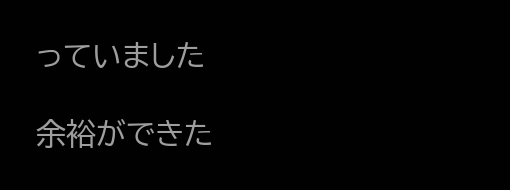っていました

余裕ができた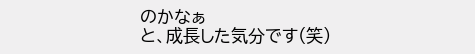のかなぁ
と、成長した気分です(笑)